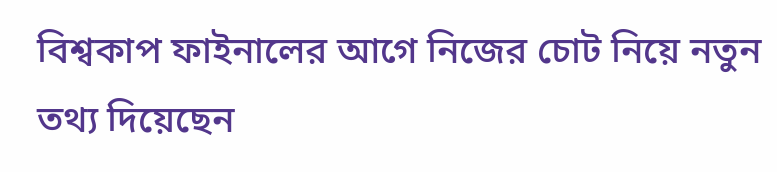বিশ্বকাপ ফাইনালের আগে নিজের চোট নিয়ে নতুন তথ্য দিয়েছেন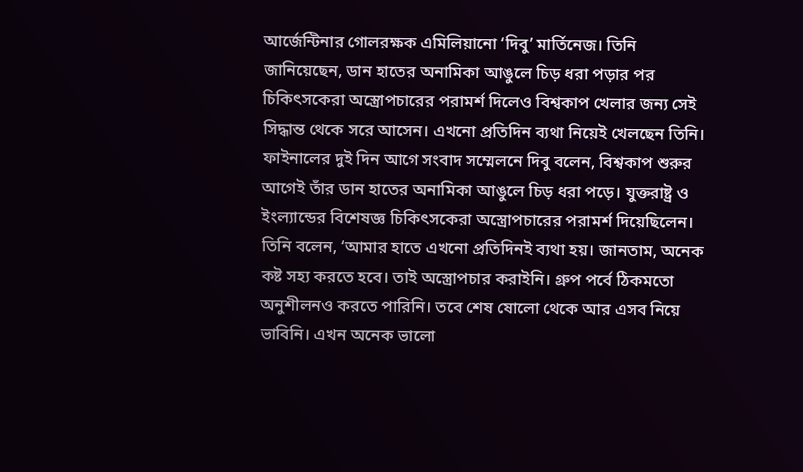আর্জেন্টিনার গোলরক্ষক এমিলিয়ানো ‘দিবু’ মার্তিনেজ। তিনি জানিয়েছেন, ডান হাতের অনামিকা আঙুলে চিড় ধরা পড়ার পর চিকিৎসকেরা অস্ত্রোপচারের পরামর্শ দিলেও বিশ্বকাপ খেলার জন্য সেই সিদ্ধান্ত থেকে সরে আসেন। এখনো প্রতিদিন ব্যথা নিয়েই খেলছেন তিনি।
ফাইনালের দুই দিন আগে সংবাদ সম্মেলনে দিবু বলেন, বিশ্বকাপ শুরুর আগেই তাঁর ডান হাতের অনামিকা আঙুলে চিড় ধরা পড়ে। যুক্তরাষ্ট্র ও ইংল্যান্ডের বিশেষজ্ঞ চিকিৎসকেরা অস্ত্রোপচারের পরামর্শ দিয়েছিলেন।
তিনি বলেন, ‘আমার হাতে এখনো প্রতিদিনই ব্যথা হয়। জানতাম, অনেক কষ্ট সহ্য করতে হবে। তাই অস্ত্রোপচার করাইনি। গ্রুপ পর্বে ঠিকমতো অনুশীলনও করতে পারিনি। তবে শেষ ষোলো থেকে আর এসব নিয়ে ভাবিনি। এখন অনেক ভালো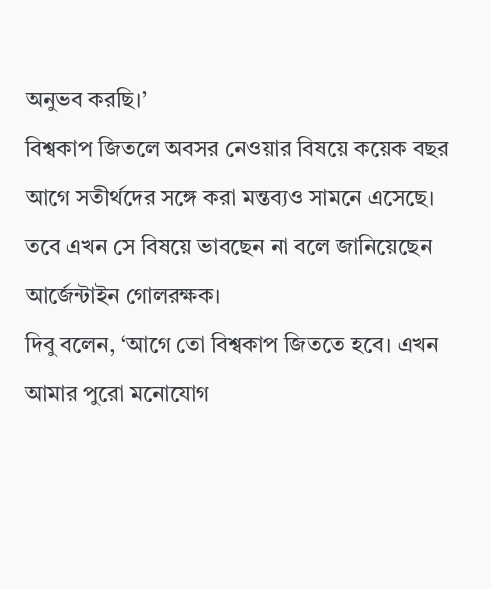অনুভব করছি।’
বিশ্বকাপ জিতলে অবসর নেওয়ার বিষয়ে কয়েক বছর আগে সতীর্থদের সঙ্গে করা মন্তব্যও সামনে এসেছে। তবে এখন সে বিষয়ে ভাবছেন না বলে জানিয়েছেন আর্জেন্টাইন গোলরক্ষক।
দিবু বলেন, ‘আগে তো বিশ্বকাপ জিততে হবে। এখন আমার পুরো মনোযোগ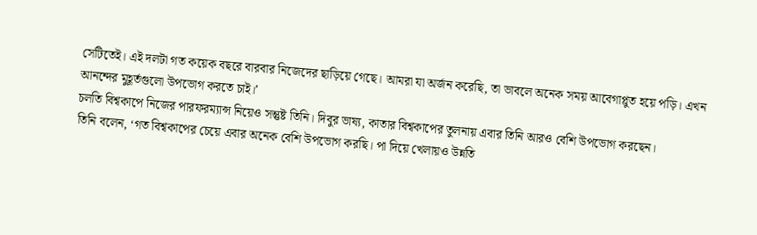সেটিতেই। এই দলটা গত কয়েক বছরে বারবার নিজেদের ছাড়িয়ে গেছে। আমরা যা অর্জন করেছি, তা ভাবলে অনেক সময় আবেগাপ্লুত হয়ে পড়ি। এখন আনন্দের মুহূর্তগুলো উপভোগ করতে চাই।’
চলতি বিশ্বকাপে নিজের পারফরম্যান্স নিয়েও সন্তুষ্ট তিনি। দিবুর ভাষ্য, কাতার বিশ্বকাপের তুলনায় এবার তিনি আরও বেশি উপভোগ করছেন।
তিনি বলেন, ‘গত বিশ্বকাপের চেয়ে এবার অনেক বেশি উপভোগ করছি। পা দিয়ে খেলায়ও উন্নতি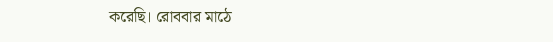করেছি। রোববার মাঠে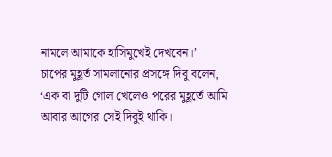নামলে আমাকে হাসিমুখেই দেখবেন।’
চাপের মুহূর্ত সামলানোর প্রসঙ্গে দিবু বলেন, ‘এক বা দুটি গোল খেলেও পরের মুহূর্তে আমি আবার আগের সেই দিবুই থাকি।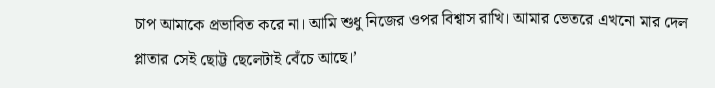চাপ আমাকে প্রভাবিত করে না। আমি শুধু নিজের ওপর বিশ্বাস রাখি। আমার ভেতরে এখনো মার দেল প্লাতার সেই ছোট্ট ছেলেটাই বেঁচে আছে।’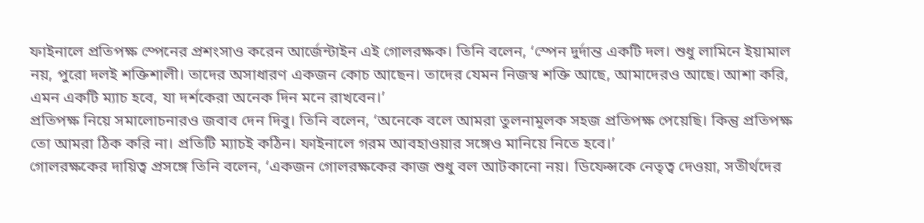ফাইনালে প্রতিপক্ষ স্পেনের প্রশংসাও করেন আর্জেন্টাইন এই গোলরক্ষক। তিনি বলেন, ‘স্পেন দুর্দান্ত একটি দল। শুধু লামিনে ইয়ামাল নয়, পুরো দলই শক্তিশালী। তাদের অসাধারণ একজন কোচ আছেন। তাদের যেমন নিজস্ব শক্তি আছে, আমাদেরও আছে। আশা করি, এমন একটি ম্যাচ হবে, যা দর্শকেরা অনেক দিন মনে রাখবেন।’
প্রতিপক্ষ নিয়ে সমালোচনারও জবাব দেন দিবু। তিনি বলেন, ‘অনেকে বলে আমরা তুলনামূলক সহজ প্রতিপক্ষ পেয়েছি। কিন্তু প্রতিপক্ষ তো আমরা ঠিক করি না। প্রতিটি ম্যাচই কঠিন। ফাইনালে গরম আবহাওয়ার সঙ্গেও মানিয়ে নিতে হবে।’
গোলরক্ষকের দায়িত্ব প্রসঙ্গে তিনি বলেন, ‘একজন গোলরক্ষকের কাজ শুধু বল আটকানো নয়। ডিফেন্সকে নেতৃত্ব দেওয়া, সতীর্থদের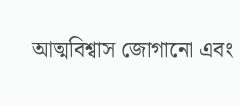আত্মবিশ্বাস জোগানো এবং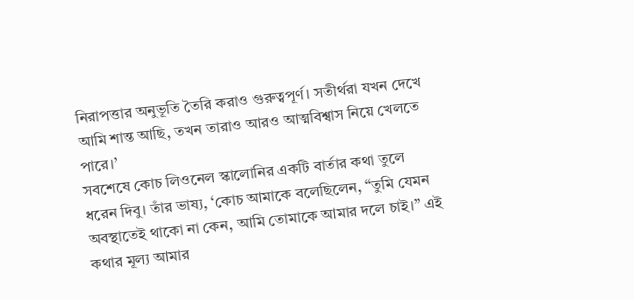নিরাপত্তার অনুভূতি তৈরি করাও গুরুত্বপূর্ণ। সতীর্থরা যখন দেখে আমি শান্ত আছি, তখন তারাও আরও আত্মবিশ্বাস নিয়ে খেলতে পারে।’
সবশেষে কোচ লিওনেল স্কালোনির একটি বার্তার কথা তুলে ধরেন দিবু। তাঁর ভাষ্য, ‘কোচ আমাকে বলেছিলেন, “তুমি যেমন অবস্থাতেই থাকো না কেন, আমি তোমাকে আমার দলে চাই।” এই কথার মূল্য আমার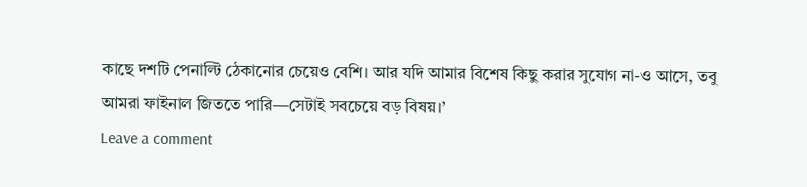কাছে দশটি পেনাল্টি ঠেকানোর চেয়েও বেশি। আর যদি আমার বিশেষ কিছু করার সুযোগ না-ও আসে, তবু আমরা ফাইনাল জিততে পারি—সেটাই সবচেয়ে বড় বিষয়।’
Leave a comment